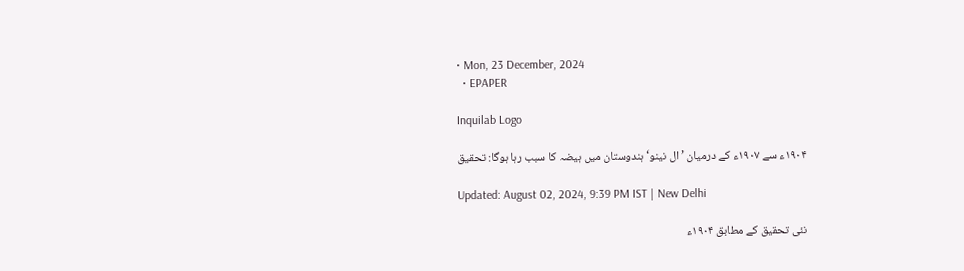• Mon, 23 December, 2024
  • EPAPER

Inquilab Logo

۱۹۰۴ء سے ۱۹۰۷ء کے درمیان ’ال نینو‘ ہندوستان میں ہیضہ کا سبب رہا ہوگا: تحقیق

Updated: August 02, 2024, 9:39 PM IST | New Delhi

نئی تحقیق کے مطابق ۱۹۰۴ء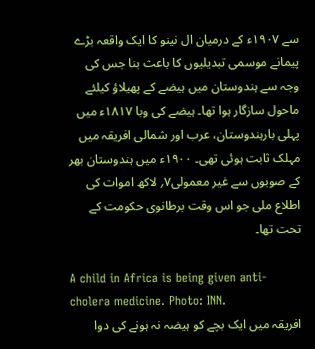سے ۱۹۰۷ء کے درمیان ال نینو کا ایک واقعہ بڑے پیمانے موسمی تبدیلیوں کا باعث بنا جس کی وجہ سے ہندوستان میں ہیضے کے پھیلاؤ کیلئے ماحول سازگار ہوا تھا۔ ہیضے کی وبا ۱۸۱۷ء میں پہلی بارہندوستان، عرب اور شمالی افریقہ میں مہلک ثابت ہوئی تھی۔ ۱۹۰۰ء میں ہندوستان بھر کے صوبوں سے غیر معمولی۷؍ لاکھ اموات کی اطلاع ملی جو اس وقت برطانوی حکومت کے تحت تھا۔

A child in Africa is being given anti-cholera medicine. Photo: INN.
افریقہ میں ایک بچے کو ہیضہ نہ ہونے کی دوا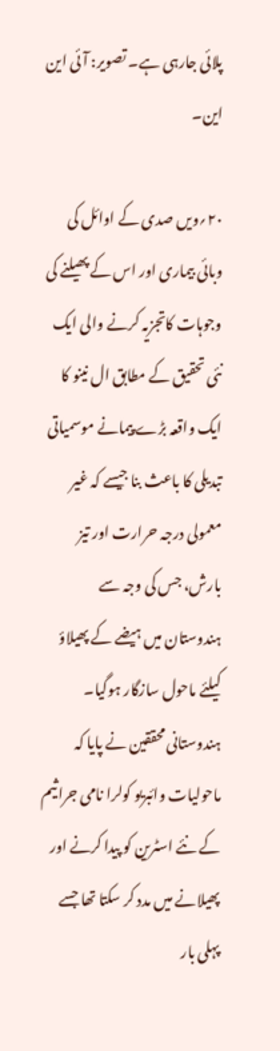پلائی جارہی ہے۔ تصویر: آئی این این۔

۲۰؍ویں صدی کے اوائل کی وبائی بیماری اور اس کے پھیلنے کی وجوہات کاتجزیہ کرنے والی ایک نئی تحقیق کے مطابق ال نینو کا ایک واقعہ بڑے پیمانے موسمیاتی تبدیلی کا باعث بنا جیسے کہ غیر معمولی درجہ حرارت اور تیز بارش، جس کی وجہ سے ہندوستان میں ہیضے کے پھیلاؤ کیلئے ماحول سازگار ہوگیا۔ ہندوستانی محققین نے پایا کہ ماحولیات وائبریو کولرا نامی جراثیم کے نئے اسٹرین کو پیدا کرنے اور پھیلانے میں مدد کر سکتا تھا جسے پہلی بار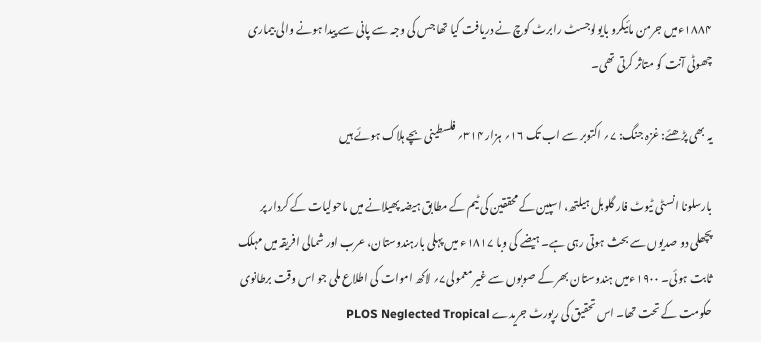۱۸۸۴ءمیں جرمن مائیکرو بایولوجسٹ رابرٹ کوچ نے دریافت کیا تھا جس کی وجہ سے پانی سے پیدا ہونے والی بیماری چھوٹی آنت کو متاثر کرتی تھی۔

یہ بھی پڑھئے: غزہ جنگ: ۷؍ اکتوبر سے اب تک ۱۶؍ ہزار ۳۱۴؍ فلسطینی بچے ہلاک ہوئے ہیں

بارسلونا انسٹی ٹیوٹ فار گلوبل ہیلتھ، اسپین کے محققین کی ٹیم کے مطابق ہیضہ پھیلانے میں ماحولیات کے کردار پر پچھلی دو صدیوں سے بحث ہوتی رہی ہے۔ ہیضے کی وبا ۱۸۱۷ء میں پہلی بارہندوستان، عرب اور شمالی افریقہ میں مہلک ثابت ہوئی۔ ۱۹۰۰ءمیں ہندوستان بھر کے صوبوں سے غیر معمولی۷؍ لاکھ اموات کی اطلاع ملی جو اس وقت برطانوی حکومت کے تحت تھا۔ اس تحقیق کی رپورٹ جریدے PLOS Neglected Tropical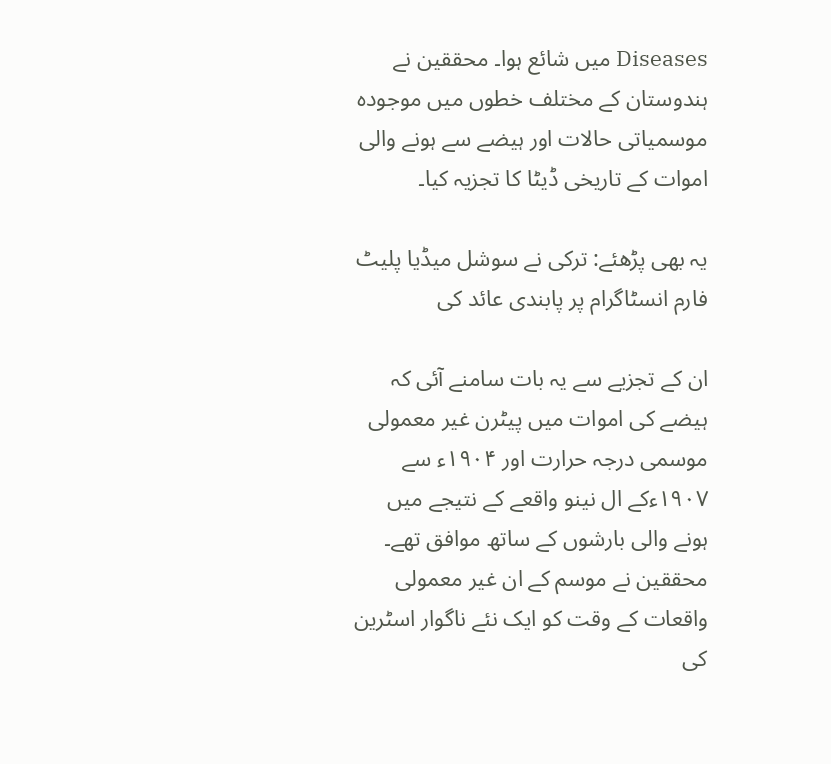Diseases میں شائع ہوا۔ محققین نے ہندوستان کے مختلف خطوں میں موجودہ موسمیاتی حالات اور ہیضے سے ہونے والی اموات کے تاریخی ڈیٹا کا تجزیہ کیا۔

یہ بھی پڑھئے: ترکی نے سوشل میڈیا پلیٹ فارم انسٹاگرام پر پابندی عائد کی

ان کے تجزیے سے یہ بات سامنے آئی کہ ہیضے کی اموات میں پیٹرن غیر معمولی موسمی درجہ حرارت اور ۱۹۰۴ء سے ۱۹۰۷ءکے ال نینو واقعے کے نتیجے میں ہونے والی بارشوں کے ساتھ موافق تھے۔ محققین نے موسم کے ان غیر معمولی واقعات کے وقت کو ایک نئے ناگوار اسٹرین کی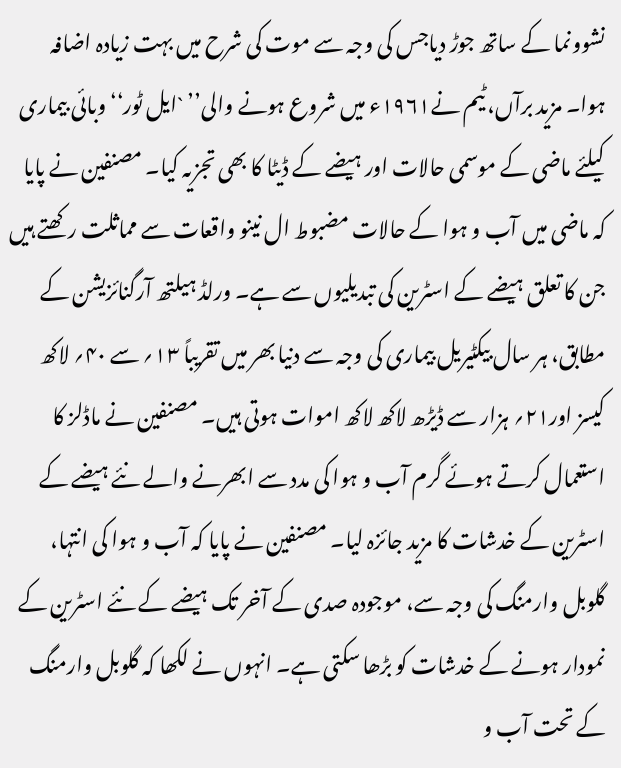نشوونما کے ساتھ جوڑ دیاجس کی وجہ سے موت کی شرح میں بہت زیادہ اضافہ ہوا۔ مزید برآں، ٹیم نے۱۹۶۱ء میں شروع ہونے والی’’ `ایل ٹور‘‘ وبائی بیماری کیلئے ماضی کے موسمی حالات اور ہیضے کے ڈیٹا کا بھی تجزیہ کیا۔ مصنفین نے پایا کہ ماضی میں آب و ہوا کے حالات مضبوط ال نینو واقعات سے مماثلت رکھتے ہیں جن کا تعلق ہیضے کے اسٹرین کی تبدیلیوں سے ہے۔ ورلڈ ہیلتھ آرگنائزیشن کے مطابق، ہر سال بیکٹیریل بیماری کی وجہ سے دنیا بھر میں تقریباً ۱۳؍ سے ۴۰؍ لاکھ کیسز اور۲۱؍ ہزار سے ڈیڑھ لاکھ لاکھ اموات ہوتی ہیں۔ مصنفین نے ماڈلز کا استعمال کرتے ہوئے گرم آب و ہوا کی مدد سے ابھرنے والے نئے ہیضے کے اسٹرین کے خدشات کا مزید جائزہ لیا۔ مصنفین نے پایا کہ آب و ہوا کی انتہا، گلوبل وارمنگ کی وجہ سے، موجودہ صدی کے آخر تک ہیضے کے نئے اسٹرین کے نمودار ہونے کے خدشات کو بڑھا سکتی ہے۔ انہوں نے لکھا کہ گلوبل وارمنگ کے تحت آب و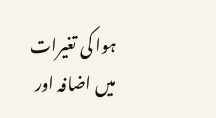ہوا کی تغیرات میں اضافہ اور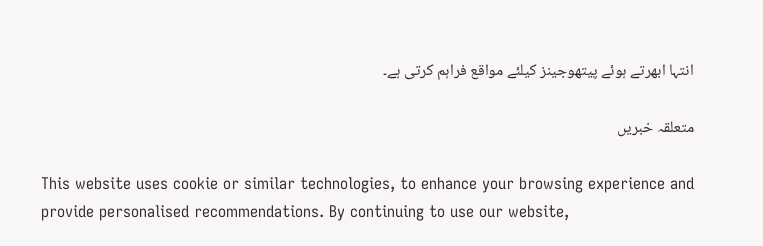انتہا ابھرتے ہوئے پیتھوجینز کیلئے مواقع فراہم کرتی ہے۔

متعلقہ خبریں

This website uses cookie or similar technologies, to enhance your browsing experience and provide personalised recommendations. By continuing to use our website,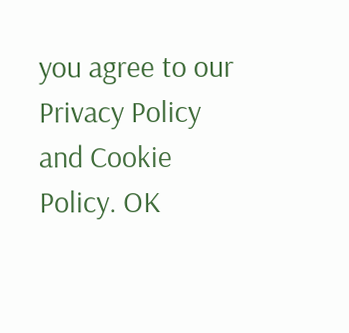you agree to our Privacy Policy and Cookie Policy. OK